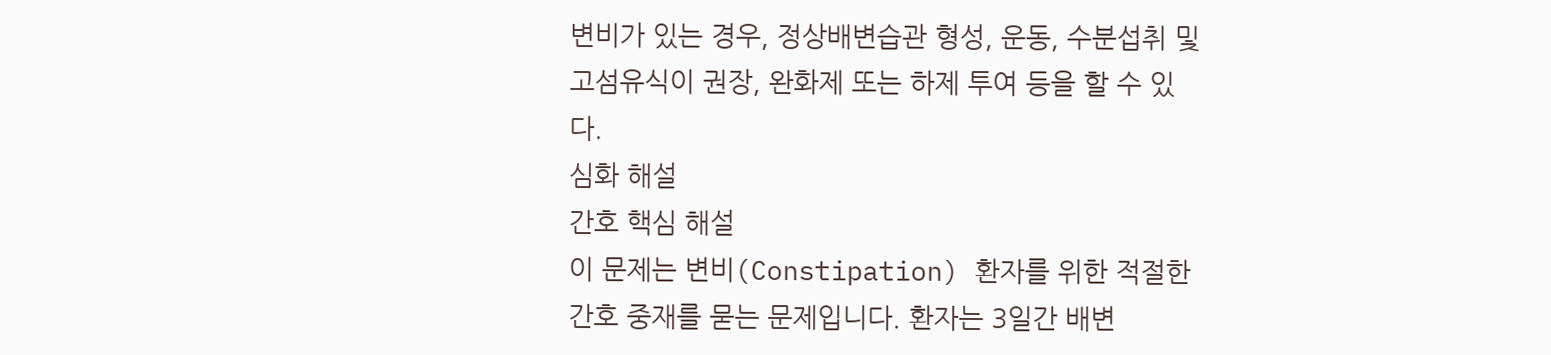변비가 있는 경우, 정상배변습관 형성, 운동, 수분섭취 및 고섬유식이 권장, 완화제 또는 하제 투여 등을 할 수 있다.
심화 해설
간호 핵심 해설
이 문제는 변비(Constipation) 환자를 위한 적절한 간호 중재를 묻는 문제입니다. 환자는 3일간 배변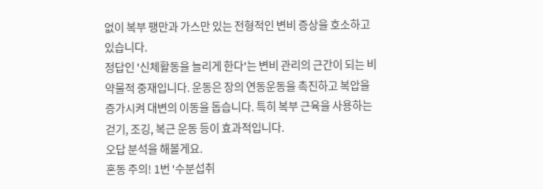없이 복부 팽만과 가스만 있는 전형적인 변비 증상을 호소하고 있습니다.
정답인 '신체활동을 늘리게 한다'는 변비 관리의 근간이 되는 비약물적 중재입니다. 운동은 장의 연동운동을 촉진하고 복압을 증가시켜 대변의 이동을 돕습니다. 특히 복부 근육을 사용하는 걷기, 조깅, 복근 운동 등이 효과적입니다.
오답 분석을 해볼게요.
혼동 주의! 1번 '수분섭취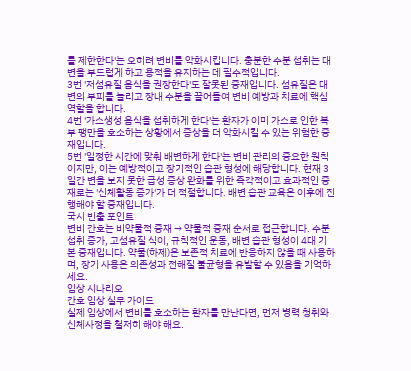를 제한한다'는 오히려 변비를 악화시킵니다. 충분한 수분 섭취는 대변을 부드럽게 하고 용적을 유지하는 데 필수적입니다.
3번 '저섬유질 음식을 권장한다'도 잘못된 중재입니다. 섬유질은 대변의 부피를 늘리고 장내 수분을 끌어들여 변비 예방과 치료에 핵심 역할을 합니다.
4번 '가스생성 음식을 섭취하게 한다'는 환자가 이미 가스로 인한 복부 팽만을 호소하는 상황에서 증상을 더 악화시킬 수 있는 위험한 중재입니다.
5번 '일정한 시간에 맞춰 배변하게 한다'는 변비 관리의 중요한 원칙이지만, 이는 예방적이고 장기적인 습관 형성에 해당합니다. 현재 3일간 변을 보지 못한 급성 증상 완화를 위한 즉각적이고 효과적인 중재로는 '신체활동 증가'가 더 적절합니다. 배변 습관 교육은 이후에 진행해야 할 중재입니다.
국시 빈출 포인트
변비 간호는 비약물적 중재 → 약물적 중재 순서로 접근합니다. 수분 섭취 증가, 고섬유질 식이, 규칙적인 운동, 배변 습관 형성이 4대 기본 중재입니다. 약물(하제)은 보존적 치료에 반응하지 않을 때 사용하며, 장기 사용은 의존성과 전해질 불균형을 유발할 수 있음을 기억하세요.
임상 시나리오
간호 임상 실무 가이드
실제 임상에서 변비를 호소하는 환자를 만난다면, 먼저 병력 청취와 신체사정을 철저히 해야 해요.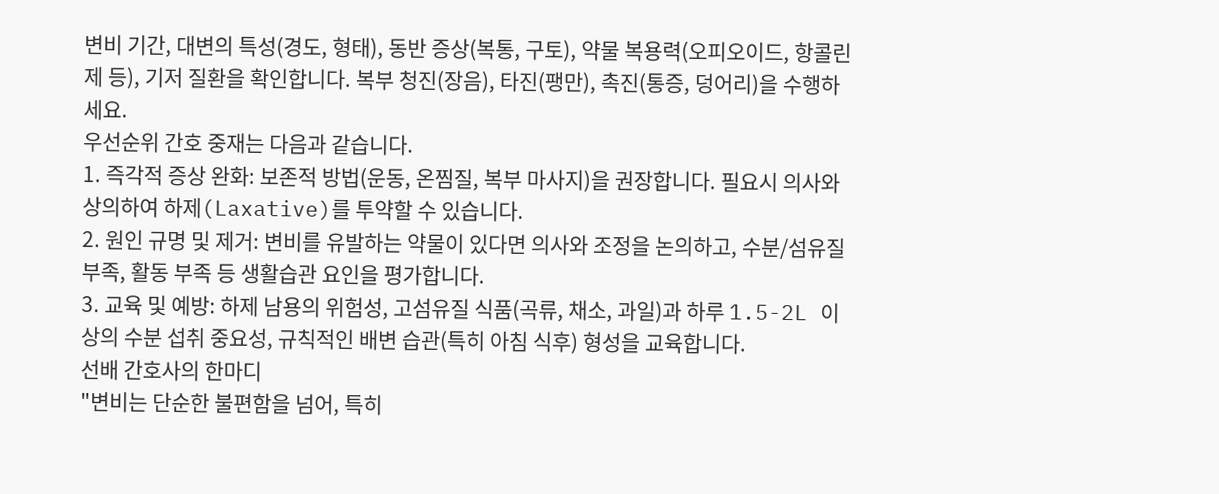변비 기간, 대변의 특성(경도, 형태), 동반 증상(복통, 구토), 약물 복용력(오피오이드, 항콜린제 등), 기저 질환을 확인합니다. 복부 청진(장음), 타진(팽만), 촉진(통증, 덩어리)을 수행하세요.
우선순위 간호 중재는 다음과 같습니다.
1. 즉각적 증상 완화: 보존적 방법(운동, 온찜질, 복부 마사지)을 권장합니다. 필요시 의사와 상의하여 하제(Laxative)를 투약할 수 있습니다.
2. 원인 규명 및 제거: 변비를 유발하는 약물이 있다면 의사와 조정을 논의하고, 수분/섬유질 부족, 활동 부족 등 생활습관 요인을 평가합니다.
3. 교육 및 예방: 하제 남용의 위험성, 고섬유질 식품(곡류, 채소, 과일)과 하루 1.5-2L 이상의 수분 섭취 중요성, 규칙적인 배변 습관(특히 아침 식후) 형성을 교육합니다.
선배 간호사의 한마디
"변비는 단순한 불편함을 넘어, 특히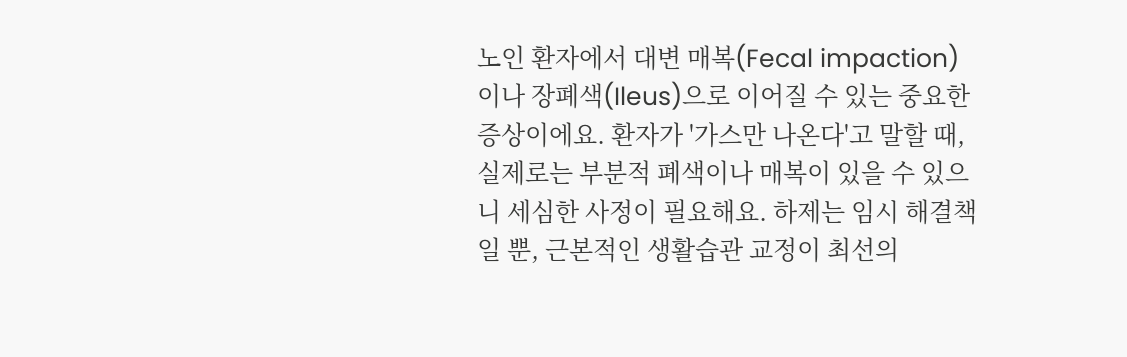노인 환자에서 대변 매복(Fecal impaction)이나 장폐색(Ileus)으로 이어질 수 있는 중요한 증상이에요. 환자가 '가스만 나온다'고 말할 때, 실제로는 부분적 폐색이나 매복이 있을 수 있으니 세심한 사정이 필요해요. 하제는 임시 해결책일 뿐, 근본적인 생활습관 교정이 최선의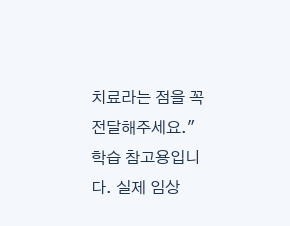치료라는 점을 꼭 전달해주세요."
학습 참고용입니다. 실제 임상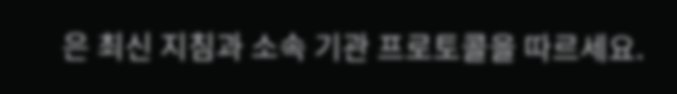은 최신 지침과 소속 기관 프로토콜을 따르세요.